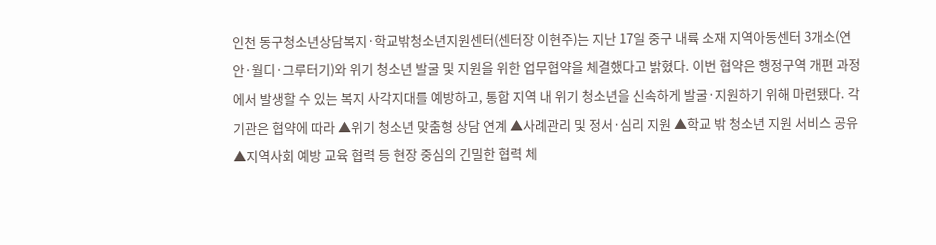인천 동구청소년상담복지·학교밖청소년지원센터(센터장 이현주)는 지난 17일 중구 내륙 소재 지역아동센터 3개소(연안·월디·그루터기)와 위기 청소년 발굴 및 지원을 위한 업무협약을 체결했다고 밝혔다. 이번 협약은 행정구역 개편 과정에서 발생할 수 있는 복지 사각지대를 예방하고, 통합 지역 내 위기 청소년을 신속하게 발굴·지원하기 위해 마련됐다. 각 기관은 협약에 따라 ▲위기 청소년 맞춤형 상담 연계 ▲사례관리 및 정서·심리 지원 ▲학교 밖 청소년 지원 서비스 공유 ▲지역사회 예방 교육 협력 등 현장 중심의 긴밀한 협력 체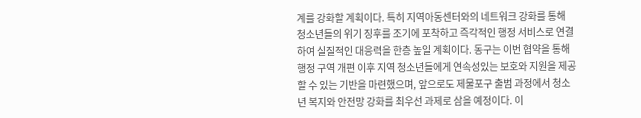계를 강화할 계획이다. 특히 지역아동센터와의 네트워크 강화를 통해 청소년들의 위기 징후를 조기에 포착하고 즉각적인 행정 서비스로 연결하여 실질적인 대응력을 한층 높일 계획이다. 동구는 이번 협약을 통해 행정 구역 개편 이후 지역 청소년들에게 연속성있는 보호와 지원을 제공할 수 있는 기반을 마련했으며, 앞으로도 제물포구 출범 과정에서 청소년 복지와 안전망 강화를 최우선 과제로 삼을 예정이다. 이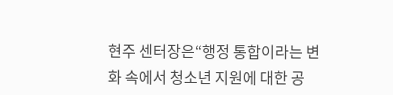현주 센터장은“행정 통합이라는 변화 속에서 청소년 지원에 대한 공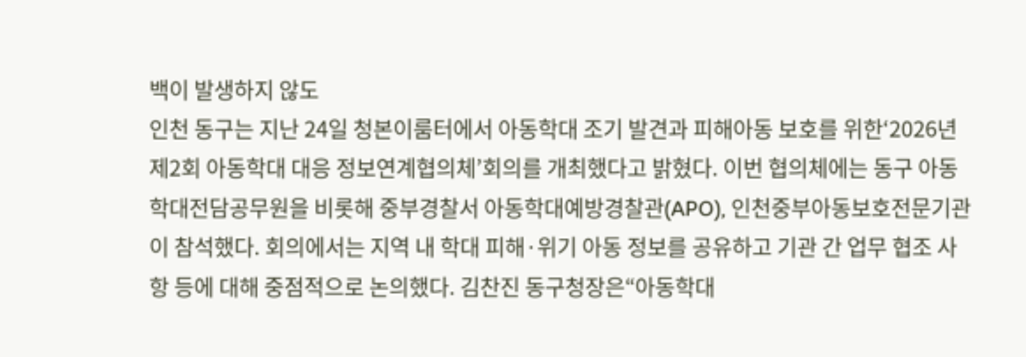백이 발생하지 않도
인천 동구는 지난 24일 청본이룸터에서 아동학대 조기 발견과 피해아동 보호를 위한‘2026년 제2회 아동학대 대응 정보연계협의체’회의를 개최했다고 밝혔다. 이번 협의체에는 동구 아동학대전담공무원을 비롯해 중부경찰서 아동학대예방경찰관(APO), 인천중부아동보호전문기관이 참석했다. 회의에서는 지역 내 학대 피해·위기 아동 정보를 공유하고 기관 간 업무 협조 사항 등에 대해 중점적으로 논의했다. 김찬진 동구청장은“아동학대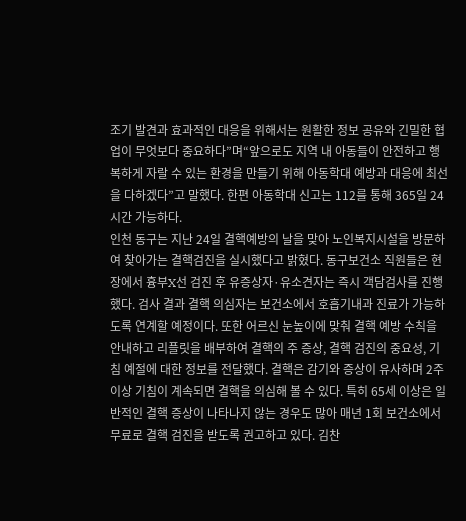조기 발견과 효과적인 대응을 위해서는 원활한 정보 공유와 긴밀한 협업이 무엇보다 중요하다”며“앞으로도 지역 내 아동들이 안전하고 행복하게 자랄 수 있는 환경을 만들기 위해 아동학대 예방과 대응에 최선을 다하겠다”고 말했다. 한편 아동학대 신고는 112를 통해 365일 24시간 가능하다.
인천 동구는 지난 24일 결핵예방의 날을 맞아 노인복지시설을 방문하여 찾아가는 결핵검진을 실시했다고 밝혔다. 동구보건소 직원들은 현장에서 흉부X선 검진 후 유증상자·유소견자는 즉시 객담검사를 진행했다. 검사 결과 결핵 의심자는 보건소에서 호흡기내과 진료가 가능하도록 연계할 예정이다. 또한 어르신 눈높이에 맞춰 결핵 예방 수칙을 안내하고 리플릿을 배부하여 결핵의 주 증상, 결핵 검진의 중요성, 기침 예절에 대한 정보를 전달했다. 결핵은 감기와 증상이 유사하며 2주 이상 기침이 계속되면 결핵을 의심해 볼 수 있다. 특히 65세 이상은 일반적인 결핵 증상이 나타나지 않는 경우도 많아 매년 1회 보건소에서 무료로 결핵 검진을 받도록 권고하고 있다. 김찬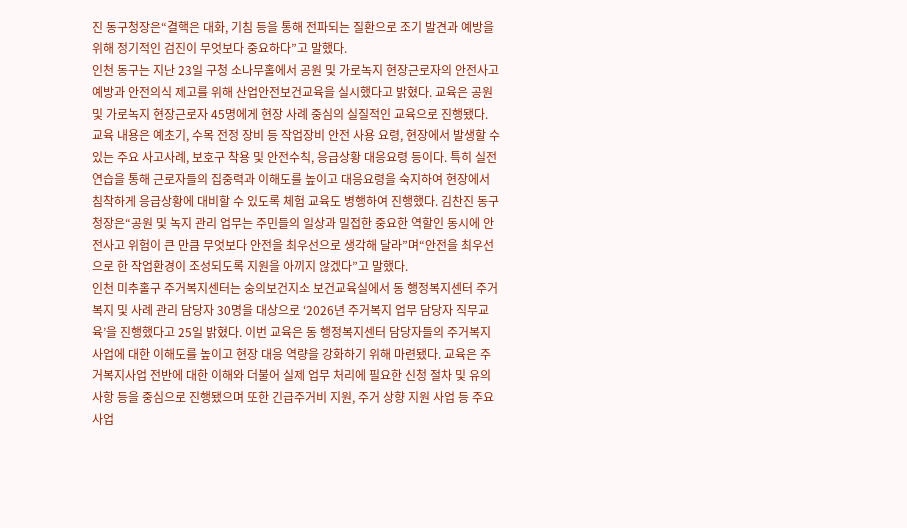진 동구청장은“결핵은 대화, 기침 등을 통해 전파되는 질환으로 조기 발견과 예방을 위해 정기적인 검진이 무엇보다 중요하다”고 말했다.
인천 동구는 지난 23일 구청 소나무홀에서 공원 및 가로녹지 현장근로자의 안전사고 예방과 안전의식 제고를 위해 산업안전보건교육을 실시했다고 밝혔다. 교육은 공원 및 가로녹지 현장근로자 45명에게 현장 사례 중심의 실질적인 교육으로 진행됐다. 교육 내용은 예초기, 수목 전정 장비 등 작업장비 안전 사용 요령, 현장에서 발생할 수 있는 주요 사고사례, 보호구 착용 및 안전수칙, 응급상황 대응요령 등이다. 특히 실전 연습을 통해 근로자들의 집중력과 이해도를 높이고 대응요령을 숙지하여 현장에서 침착하게 응급상황에 대비할 수 있도록 체험 교육도 병행하여 진행했다. 김찬진 동구청장은“공원 및 녹지 관리 업무는 주민들의 일상과 밀접한 중요한 역할인 동시에 안전사고 위험이 큰 만큼 무엇보다 안전을 최우선으로 생각해 달라”며“안전을 최우선으로 한 작업환경이 조성되도록 지원을 아끼지 않겠다”고 말했다.
인천 미추홀구 주거복지센터는 숭의보건지소 보건교육실에서 동 행정복지센터 주거복지 및 사례 관리 담당자 30명을 대상으로 ‘2026년 주거복지 업무 담당자 직무교육’을 진행했다고 25일 밝혔다. 이번 교육은 동 행정복지센터 담당자들의 주거복지 사업에 대한 이해도를 높이고 현장 대응 역량을 강화하기 위해 마련됐다. 교육은 주거복지사업 전반에 대한 이해와 더불어 실제 업무 처리에 필요한 신청 절차 및 유의 사항 등을 중심으로 진행됐으며 또한 긴급주거비 지원, 주거 상향 지원 사업 등 주요 사업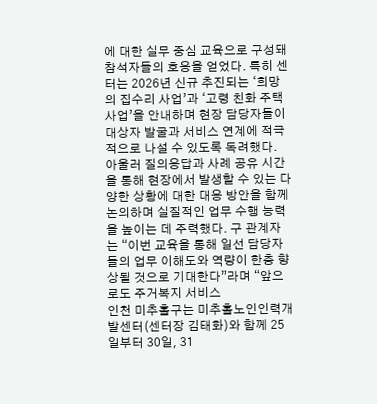에 대한 실무 중심 교육으로 구성돼 참석자들의 호응을 얻었다. 특히 센터는 2026년 신규 추진되는 ‘희망의 집수리 사업’과 ‘고령 친화 주택 사업’을 안내하며 현장 담당자들이 대상자 발굴과 서비스 연계에 적극적으로 나설 수 있도록 독려했다. 아울러 질의응답과 사례 공유 시간을 통해 현장에서 발생할 수 있는 다양한 상황에 대한 대응 방안을 함께 논의하며 실질적인 업무 수행 능력을 높이는 데 주력했다. 구 관계자는 “이번 교육을 통해 일선 담당자들의 업무 이해도와 역량이 한층 향상될 것으로 기대한다”라며 “앞으로도 주거복지 서비스
인천 미추홀구는 미추홀노인인력개발센터(센터장 김태화)와 함께 25일부터 30일, 31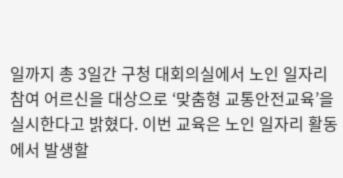일까지 총 3일간 구청 대회의실에서 노인 일자리 참여 어르신을 대상으로 ‘맞춤형 교통안전교육’을 실시한다고 밝혔다. 이번 교육은 노인 일자리 활동에서 발생할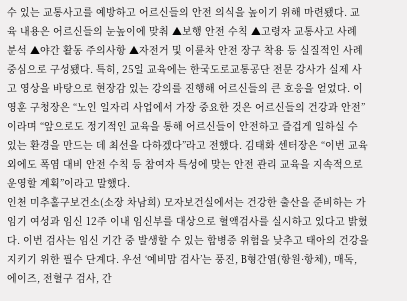수 있는 교통사고를 예방하고 어르신들의 안전 의식을 높이기 위해 마련됐다. 교육 내용은 어르신들의 눈높이에 맞춰 ▲보행 안전 수칙 ▲고령자 교통사고 사례 분석 ▲야간 활동 주의사항 ▲자전거 및 이륜차 안전 장구 착용 등 실질적인 사례 중심으로 구성됐다. 특히, 25일 교육에는 한국도로교통공단 전문 강사가 실제 사고 영상을 바탕으로 현장감 있는 강의를 진행해 어르신들의 큰 호응을 얻었다. 이영훈 구청장은 “노인 일자리 사업에서 가장 중요한 것은 어르신들의 건강과 안전”이라며 “앞으로도 정기적인 교육을 통해 어르신들이 안전하고 즐겁게 일하실 수 있는 환경을 만드는 데 최선을 다하겠다”라고 전했다. 김태화 센터장은 “이번 교육 외에도 폭염 대비 안전 수칙 등 참여자 특성에 맞는 안전 관리 교육을 지속적으로 운영할 계획”이라고 말했다.
인천 미추홀구보건소(소장 차남희) 모자보건실에서는 건강한 출산을 준비하는 가임기 여성과 임신 12주 이내 임신부를 대상으로 혈액검사를 실시하고 있다고 밝혔다. 이번 검사는 임신 기간 중 발생할 수 있는 합병증 위험을 낮추고 태아의 건강을 지키기 위한 필수 단계다. 우선 ‘예비맘 검사’는 풍진, B형간염(항원·항체), 매독, 에이즈, 전혈구 검사, 간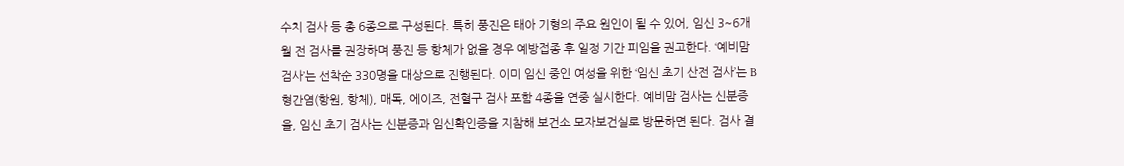수치 검사 등 총 6종으로 구성된다. 특히 풍진은 태아 기형의 주요 원인이 될 수 있어, 임신 3~6개월 전 검사를 권장하며 풍진 등 항체가 없을 경우 예방접종 후 일정 기간 피임을 권고한다. ‘예비맘 검사’는 선착순 330명을 대상으로 진행된다. 이미 임신 중인 여성을 위한 ‘임신 초기 산전 검사’는 B형간염(항원, 항체), 매독, 에이즈, 전혈구 검사 포함 4종을 연중 실시한다. 예비맘 검사는 신분증을, 임신 초기 검사는 신분증과 임신확인증을 지참해 보건소 모자보건실로 방문하면 된다. 검사 결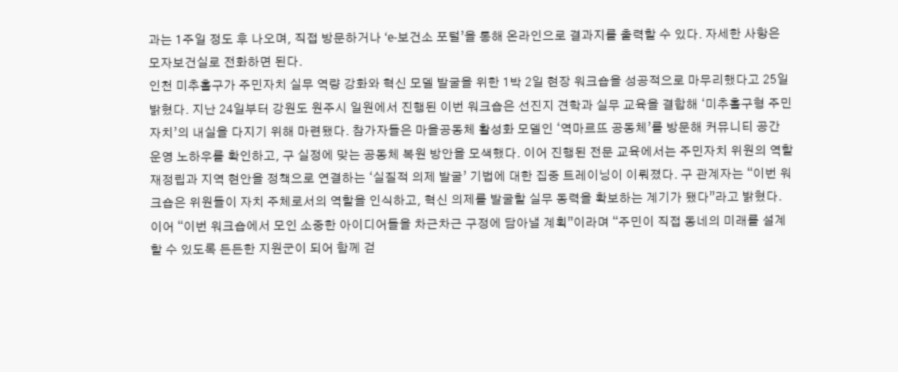과는 1주일 정도 후 나오며, 직접 방문하거나 ‘e-보건소 포털’을 통해 온라인으로 결과지를 출력할 수 있다. 자세한 사항은 모자보건실로 전화하면 된다.
인천 미추홀구가 주민자치 실무 역량 강화와 혁신 모델 발굴을 위한 1박 2일 현장 워크숍을 성공적으로 마무리했다고 25일 밝혔다. 지난 24일부터 강원도 원주시 일원에서 진행된 이번 워크숍은 선진지 견학과 실무 교육을 결합해 ‘미추홀구형 주민자치’의 내실을 다지기 위해 마련됐다. 참가자들은 마을공동체 활성화 모델인 ‘역마르뜨 공동체’를 방문해 커뮤니티 공간 운영 노하우를 확인하고, 구 실정에 맞는 공동체 복원 방안을 모색했다. 이어 진행된 전문 교육에서는 주민자치 위원의 역할 재정립과 지역 현안을 정책으로 연결하는 ‘실질적 의제 발굴’ 기법에 대한 집중 트레이닝이 이뤄졌다. 구 관계자는 “이번 워크숍은 위원들이 자치 주체로서의 역할을 인식하고, 혁신 의제를 발굴할 실무 동력을 확보하는 계기가 됐다”라고 밝혔다. 이어 “이번 워크숍에서 모인 소중한 아이디어들을 차근차근 구정에 담아낼 계획”이라며 “주민이 직접 동네의 미래를 설계할 수 있도록 든든한 지원군이 되어 함께 걷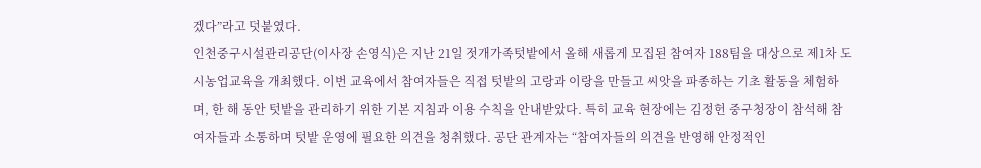겠다”라고 덧붙였다.
인천중구시설관리공단(이사장 손영식)은 지난 21일 젓개가족텃밭에서 올해 새롭게 모집된 참여자 188팀을 대상으로 제1차 도시농업교육을 개최했다. 이번 교육에서 참여자들은 직접 텃밭의 고랑과 이랑을 만들고 씨앗을 파종하는 기초 활동을 체험하며, 한 해 동안 텃밭을 관리하기 위한 기본 지침과 이용 수칙을 안내받았다. 특히 교육 현장에는 김정헌 중구청장이 참석해 참여자들과 소통하며 텃밭 운영에 필요한 의견을 청취했다. 공단 관계자는 “참여자들의 의견을 반영해 안정적인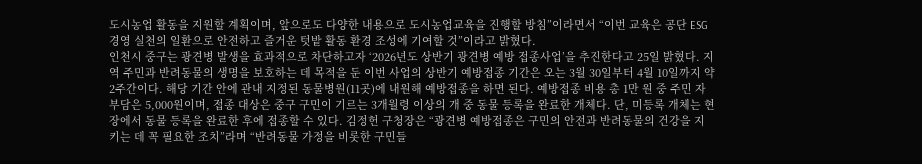도시농업 활동을 지원할 계획이며, 앞으로도 다양한 내용으로 도시농업교육을 진행할 방침”이라면서 “이번 교육은 공단 ESG 경영 실천의 일환으로 안전하고 즐거운 텃밭 활동 환경 조성에 기여할 것”이라고 밝혔다.
인천시 중구는 광견병 발생을 효과적으로 차단하고자 ‘2026년도 상반기 광견병 예방 접종사업’을 추진한다고 25일 밝혔다. 지역 주민과 반려동물의 생명을 보호하는 데 목적을 둔 이번 사업의 상반기 예방접종 기간은 오는 3월 30일부터 4월 10일까지 약 2주간이다. 해당 기간 안에 관내 지정된 동물병원(11곳)에 내원해 예방접종을 하면 된다. 예방접종 비용 총 1만 원 중 주민 자부담은 5,000원이며, 접종 대상은 중구 구민이 기르는 3개월령 이상의 개 중 동물 등록을 완료한 개체다. 단, 미등록 개체는 현장에서 동물 등록을 완료한 후에 접종할 수 있다. 김정헌 구청장은 “광견병 예방접종은 구민의 안전과 반려동물의 건강을 지키는 데 꼭 필요한 조치”라며 “반려동물 가정을 비롯한 구민들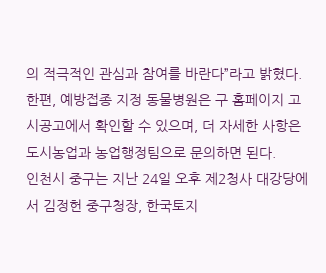의 적극적인 관심과 참여를 바란다”라고 밝혔다. 한편, 예방접종 지정 동물병원은 구 홈페이지 고시공고에서 확인할 수 있으며, 더 자세한 사항은 도시농업과 농업행정팀으로 문의하면 된다.
인천시 중구는 지난 24일 오후 제2청사 대강당에서 김정헌 중구청장, 한국토지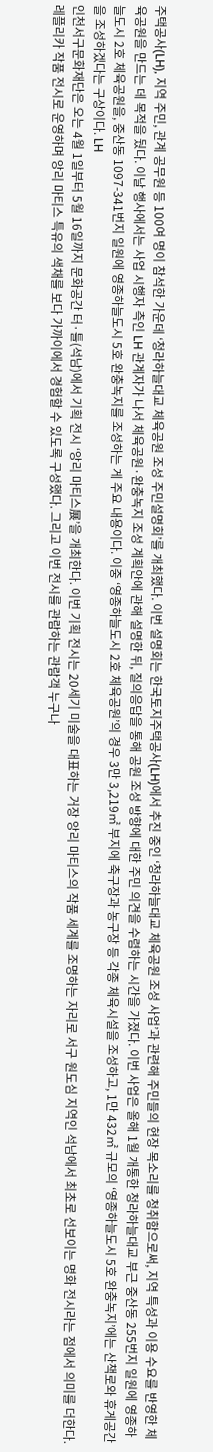주택공사(LH), 지역 주민, 관계 공무원 등 100여 명이 참석한 가운데 ‘청라하늘대교 체육공원 조성 주민설명회’를 개최했다. 이번 설명회는 한국토지주택공사(LH)에서 추진 중인 ‘청라하늘대교 체육공원 조성 사업’과 관련해 주민들의 현장 목소리를 청취함으로써, 지역 특성과 이용 수요를 반영한 체육공원을 만드는 데 목적을 뒀다. 이날 행사에서는 사업 시행자 측인 LH 관계자가 나서 체육공원·완충녹지 조성 계획안에 관해 설명한 뒤, 질의응답을 통해 공원 조성 방향에 대한 주민 의견을 수렴하는 시간을 가졌다. 이번 사업은 올해 1월 개통한 청라하늘대교 부근 중산동 255번지 일원에 영종하늘도시 2호 체육공원을, 중산동 1097-341번지 일원에 영종하늘도시 5호 완충녹지를 조성하는 게 주요 내용이다. 이중 ‘영종하늘도시 2호 체육공원’의 경우 3만 3,219㎡ 부지에 축구장과 농구장 등 각종 체육시설을 조성하고, 1만 432㎡ 규모의 ‘영종하늘도시 5호 완충녹지’에는 산책로와 휴게공간을 조성하겠다는 구상이다. LH
인천서구문화재단은 오는 4월 1일부터 5월 16일까지 문화공간 터·틀(석남)에서 기획 전시 ‘앙리 마티스展’을 개최한다. 이번 기획 전시는 20세기 미술을 대표하는 거장 앙리 마티스의 작품 세계를 조명하는 자리로 서구 원도심 지역인 석남에서 최초로 선보이는 명화 전시라는 점에서 의미를 더한다. 레플리카 작품 전시로 운영하며 앙리 마티스 특유의 색채를 보다 가까이에서 경험할 수 있도록 구성했다. 그리고 이번 전시를 관람하는 관람객 누구나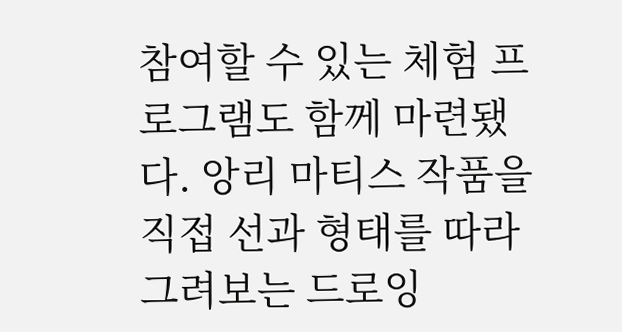참여할 수 있는 체험 프로그램도 함께 마련됐다. 앙리 마티스 작품을 직접 선과 형태를 따라 그려보는 드로잉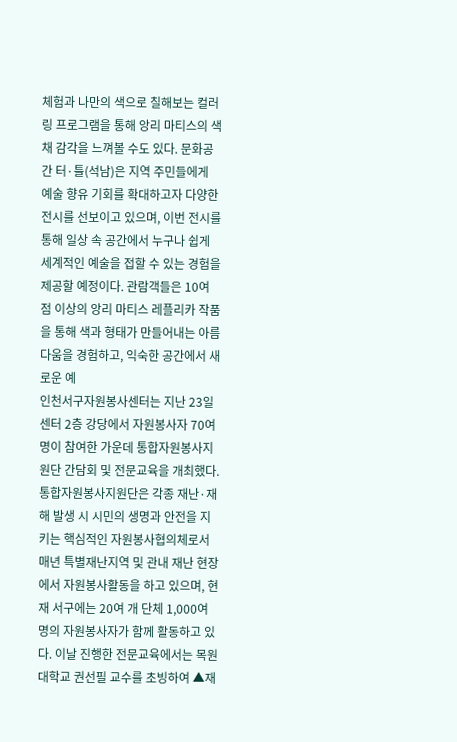체험과 나만의 색으로 칠해보는 컬러링 프로그램을 통해 앙리 마티스의 색채 감각을 느껴볼 수도 있다. 문화공간 터·틀(석남)은 지역 주민들에게 예술 향유 기회를 확대하고자 다양한 전시를 선보이고 있으며, 이번 전시를 통해 일상 속 공간에서 누구나 쉽게 세계적인 예술을 접할 수 있는 경험을 제공할 예정이다. 관람객들은 10여 점 이상의 앙리 마티스 레플리카 작품을 통해 색과 형태가 만들어내는 아름다움을 경험하고, 익숙한 공간에서 새로운 예
인천서구자원봉사센터는 지난 23일 센터 2층 강당에서 자원봉사자 70여 명이 참여한 가운데 통합자원봉사지원단 간담회 및 전문교육을 개최했다. 통합자원봉사지원단은 각종 재난·재해 발생 시 시민의 생명과 안전을 지키는 핵심적인 자원봉사협의체로서 매년 특별재난지역 및 관내 재난 현장에서 자원봉사활동을 하고 있으며, 현재 서구에는 20여 개 단체 1,000여 명의 자원봉사자가 함께 활동하고 있다. 이날 진행한 전문교육에서는 목원대학교 권선필 교수를 초빙하여 ▲재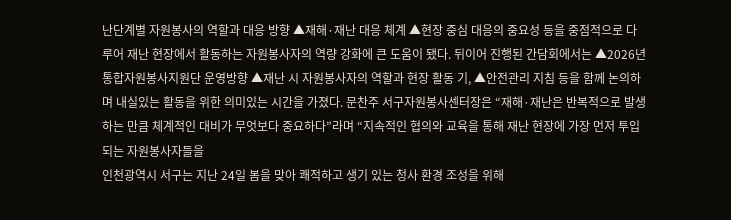난단계별 자원봉사의 역할과 대응 방향 ▲재해·재난 대응 체계 ▲현장 중심 대응의 중요성 등을 중점적으로 다루어 재난 현장에서 활동하는 자원봉사자의 역량 강화에 큰 도움이 됐다. 뒤이어 진행된 간담회에서는 ▲2026년 통합자원봉사지원단 운영방향 ▲재난 시 자원봉사자의 역할과 현장 활동 기, ▲안전관리 지침 등을 함께 논의하며 내실있는 활동을 위한 의미있는 시간을 가졌다. 문찬주 서구자원봉사센터장은 “재해·재난은 반복적으로 발생하는 만큼 체계적인 대비가 무엇보다 중요하다”라며 “지속적인 협의와 교육을 통해 재난 현장에 가장 먼저 투입되는 자원봉사자들을
인천광역시 서구는 지난 24일 봄을 맞아 쾌적하고 생기 있는 청사 환경 조성을 위해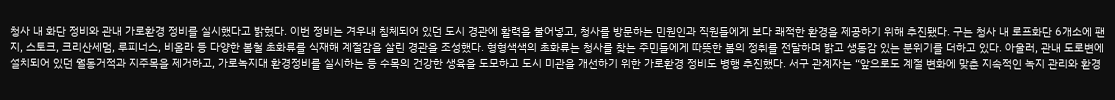청사 내 화단 정비와 관내 가로환경 정비를 실시했다고 밝혔다. 이번 정비는 겨우내 침체되어 있던 도시 경관에 활력을 불어넣고, 청사를 방문하는 민원인과 직원들에게 보다 쾌적한 환경을 제공하기 위해 추진됐다. 구는 청사 내 로프화단 6개소에 팬지, 스토크, 크리산세멈, 루피너스, 비올라 등 다양한 봄철 초화류를 식재해 계절감을 살린 경관을 조성했다. 형형색색의 초화류는 청사를 찾는 주민들에게 따뜻한 봄의 정취를 전달하며 밝고 생동감 있는 분위기를 더하고 있다. 아울러, 관내 도로변에 설치되어 있던 월동거적과 지주목을 제거하고, 가로녹지대 환경정비를 실시하는 등 수목의 건강한 생육을 도모하고 도시 미관을 개선하기 위한 가로환경 정비도 병행 추진했다. 서구 관계자는 “앞으로도 계절 변화에 맞춘 지속적인 녹지 관리와 환경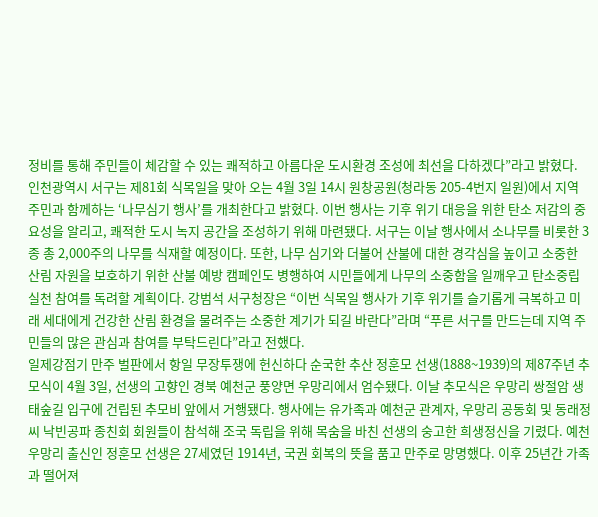정비를 통해 주민들이 체감할 수 있는 쾌적하고 아름다운 도시환경 조성에 최선을 다하겠다”라고 밝혔다.
인천광역시 서구는 제81회 식목일을 맞아 오는 4월 3일 14시 원창공원(청라동 205-4번지 일원)에서 지역 주민과 함께하는 ‘나무심기 행사’를 개최한다고 밝혔다. 이번 행사는 기후 위기 대응을 위한 탄소 저감의 중요성을 알리고, 쾌적한 도시 녹지 공간을 조성하기 위해 마련됐다. 서구는 이날 행사에서 소나무를 비롯한 3종 총 2,000주의 나무를 식재할 예정이다. 또한, 나무 심기와 더불어 산불에 대한 경각심을 높이고 소중한 산림 자원을 보호하기 위한 산불 예방 캠페인도 병행하여 시민들에게 나무의 소중함을 일깨우고 탄소중립 실천 참여를 독려할 계획이다. 강범석 서구청장은 “이번 식목일 행사가 기후 위기를 슬기롭게 극복하고 미래 세대에게 건강한 산림 환경을 물려주는 소중한 계기가 되길 바란다”라며 “푸른 서구를 만드는데 지역 주민들의 많은 관심과 참여를 부탁드린다”라고 전했다.
일제강점기 만주 벌판에서 항일 무장투쟁에 헌신하다 순국한 추산 정훈모 선생(1888~1939)의 제87주년 추모식이 4월 3일, 선생의 고향인 경북 예천군 풍양면 우망리에서 엄수됐다. 이날 추모식은 우망리 쌍절암 생태숲길 입구에 건립된 추모비 앞에서 거행됐다. 행사에는 유가족과 예천군 관계자, 우망리 공동회 및 동래정씨 낙빈공파 종친회 회원들이 참석해 조국 독립을 위해 목숨을 바친 선생의 숭고한 희생정신을 기렸다. 예천 우망리 출신인 정훈모 선생은 27세였던 1914년, 국권 회복의 뜻을 품고 만주로 망명했다. 이후 25년간 가족과 떨어져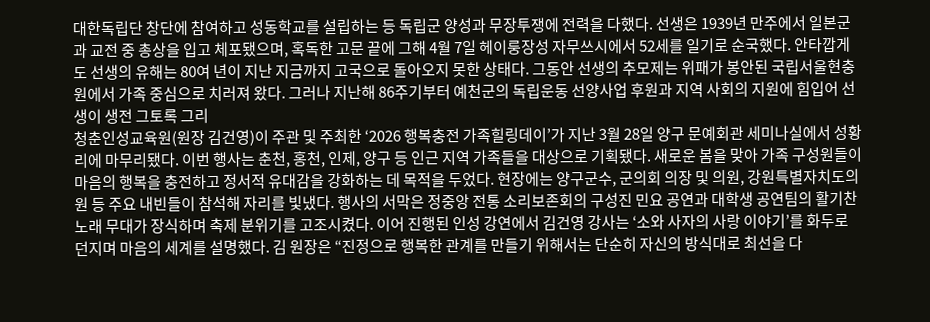대한독립단 창단에 참여하고 성동학교를 설립하는 등 독립군 양성과 무장투쟁에 전력을 다했다. 선생은 1939년 만주에서 일본군과 교전 중 총상을 입고 체포됐으며, 혹독한 고문 끝에 그해 4월 7일 헤이룽장성 자무쓰시에서 52세를 일기로 순국했다. 안타깝게도 선생의 유해는 80여 년이 지난 지금까지 고국으로 돌아오지 못한 상태다. 그동안 선생의 추모제는 위패가 봉안된 국립서울현충원에서 가족 중심으로 치러져 왔다. 그러나 지난해 86주기부터 예천군의 독립운동 선양사업 후원과 지역 사회의 지원에 힘입어 선생이 생전 그토록 그리
청춘인성교육원(원장 김건영)이 주관 및 주최한 ‘2026 행복충전 가족힐링데이’가 지난 3월 28일 양구 문예회관 세미나실에서 성황리에 마무리됐다. 이번 행사는 춘천, 홍천, 인제, 양구 등 인근 지역 가족들을 대상으로 기획됐다. 새로운 봄을 맞아 가족 구성원들이 마음의 행복을 충전하고 정서적 유대감을 강화하는 데 목적을 두었다. 현장에는 양구군수, 군의회 의장 및 의원, 강원특별자치도의원 등 주요 내빈들이 참석해 자리를 빛냈다. 행사의 서막은 정중앙 전통 소리보존회의 구성진 민요 공연과 대학생 공연팀의 활기찬 노래 무대가 장식하며 축제 분위기를 고조시켰다. 이어 진행된 인성 강연에서 김건영 강사는 ‘소와 사자의 사랑 이야기’를 화두로 던지며 마음의 세계를 설명했다. 김 원장은 “진정으로 행복한 관계를 만들기 위해서는 단순히 자신의 방식대로 최선을 다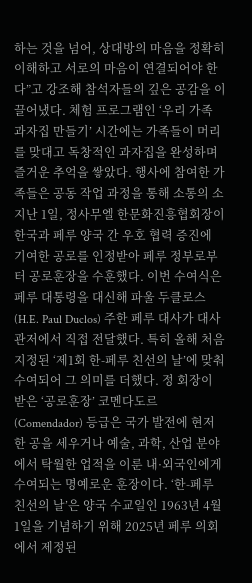하는 것을 넘어, 상대방의 마음을 정확히 이해하고 서로의 마음이 연결되어야 한다”고 강조해 참석자들의 깊은 공감을 이끌어냈다. 체험 프로그램인 ‘우리 가족 과자집 만들기’ 시간에는 가족들이 머리를 맞대고 독창적인 과자집을 완성하며 즐거운 추억을 쌓았다. 행사에 참여한 가족들은 공동 작업 과정을 통해 소통의 소
지난 1일, 정사무엘 한문화진흥협회장이 한국과 페루 양국 간 우호 협력 증진에 기여한 공로를 인정받아 페루 정부로부터 공로훈장을 수훈했다. 이번 수여식은 페루 대통령을 대신해 파울 두클로스(H.E. Paul Duclos) 주한 페루 대사가 대사관저에서 직접 전달했다. 특히 올해 처음 지정된 ‘제1회 한-페루 친선의 날’에 맞춰 수여되어 그 의미를 더했다. 정 회장이 받은 ‘공로훈장’ 코멘다도르(Comendador) 등급은 국가 발전에 현저한 공을 세우거나 예술, 과학, 산업 분야에서 탁월한 업적을 이룬 내·외국인에게 수여되는 명예로운 훈장이다. ‘한-페루 친선의 날’은 양국 수교일인 1963년 4월 1일을 기념하기 위해 2025년 페루 의회에서 제정된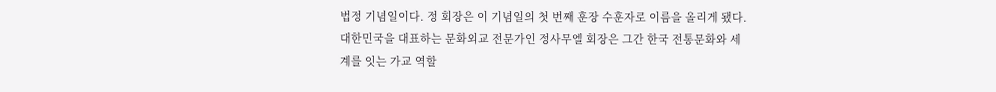법정 기념일이다. 정 회장은 이 기념일의 첫 번째 훈장 수훈자로 이름을 올리게 됐다. 대한민국을 대표하는 문화외교 전문가인 정사무엘 회장은 그간 한국 전통문화와 세계를 잇는 가교 역할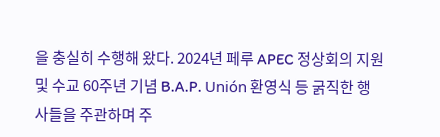을 충실히 수행해 왔다. 2024년 페루 APEC 정상회의 지원 및 수교 60주년 기념 B.A.P. Unión 환영식 등 굵직한 행사들을 주관하며 주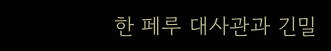한 페루 대사관과 긴밀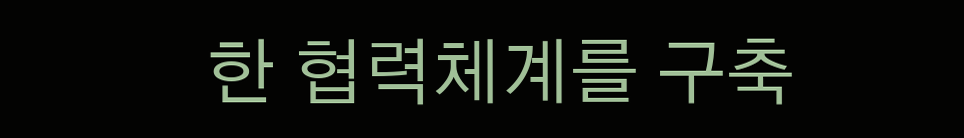한 협력체계를 구축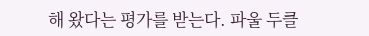해 왔다는 평가를 받는다. 파울 두클